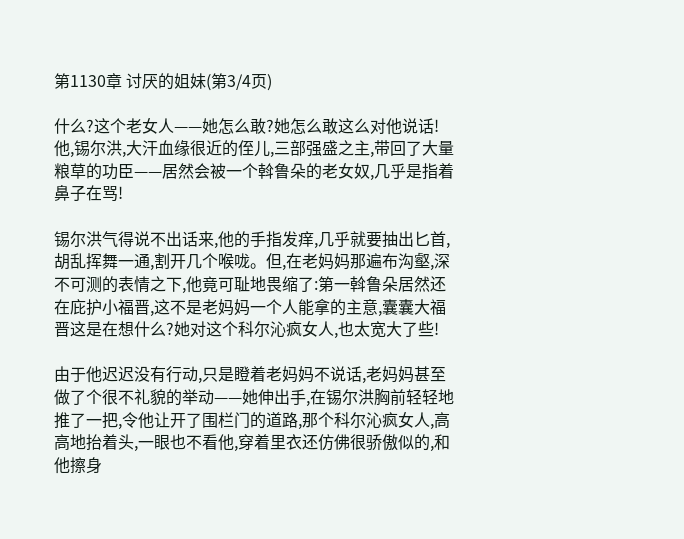第1130章 讨厌的姐妹(第3/4页)

什么?这个老女人——她怎么敢?她怎么敢这么对他说话!他,锡尔洪,大汗血缘很近的侄儿,三部强盛之主,带回了大量粮草的功臣——居然会被一个斡鲁朵的老女奴,几乎是指着鼻子在骂!

锡尔洪气得说不出话来,他的手指发痒,几乎就要抽出匕首,胡乱挥舞一通,割开几个喉咙。但,在老妈妈那遍布沟壑,深不可测的表情之下,他竟可耻地畏缩了:第一斡鲁朵居然还在庇护小福晋,这不是老妈妈一个人能拿的主意,囊囊大福晋这是在想什么?她对这个科尔沁疯女人,也太宽大了些!

由于他迟迟没有行动,只是瞪着老妈妈不说话,老妈妈甚至做了个很不礼貌的举动——她伸出手,在锡尔洪胸前轻轻地推了一把,令他让开了围栏门的道路,那个科尔沁疯女人,高高地抬着头,一眼也不看他,穿着里衣还仿佛很骄傲似的,和他擦身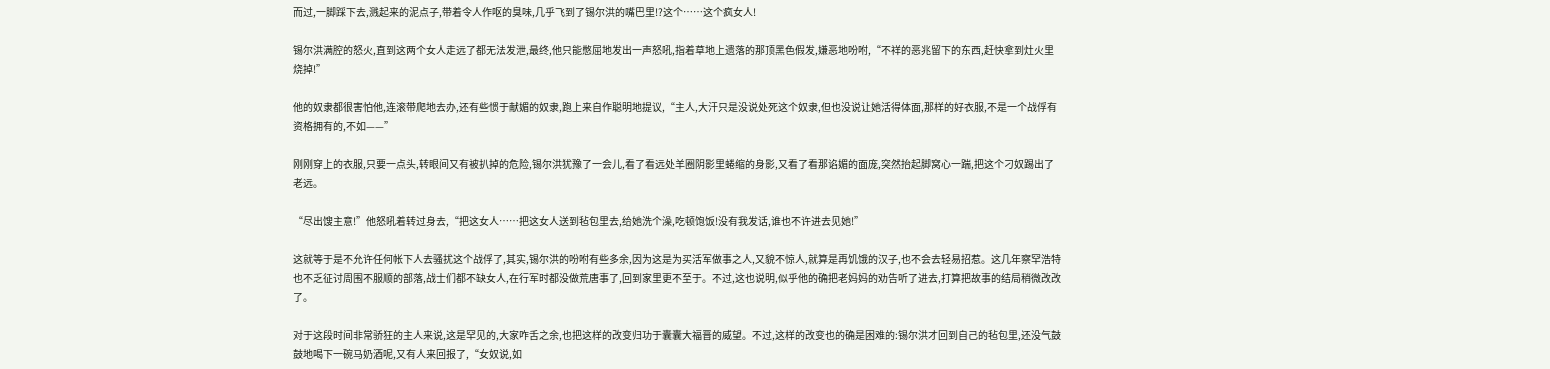而过,一脚踩下去,溅起来的泥点子,带着令人作呕的臭味,几乎飞到了锡尔洪的嘴巴里!?这个……这个疯女人!

锡尔洪满腔的怒火,直到这两个女人走远了都无法发泄,最终,他只能憋屈地发出一声怒吼,指着草地上遗落的那顶黑色假发,嫌恶地吩咐,“不祥的恶兆留下的东西,赶快拿到灶火里烧掉!”

他的奴隶都很害怕他,连滚带爬地去办,还有些惯于献媚的奴隶,跑上来自作聪明地提议,“主人,大汗只是没说处死这个奴隶,但也没说让她活得体面,那样的好衣服,不是一个战俘有资格拥有的,不如——”

刚刚穿上的衣服,只要一点头,转眼间又有被扒掉的危险,锡尔洪犹豫了一会儿,看了看远处羊圈阴影里蜷缩的身影,又看了看那谄媚的面庞,突然抬起脚窝心一踹,把这个刁奴踢出了老远。

“尽出馊主意!”他怒吼着转过身去,“把这女人……把这女人送到毡包里去,给她洗个澡,吃顿饱饭!没有我发话,谁也不许进去见她!”

这就等于是不允许任何帐下人去骚扰这个战俘了,其实,锡尔洪的吩咐有些多余,因为这是为买活军做事之人,又貌不惊人,就算是再饥饿的汉子,也不会去轻易招惹。这几年察罕浩特也不乏征讨周围不服顺的部落,战士们都不缺女人,在行军时都没做荒唐事了,回到家里更不至于。不过,这也说明,似乎他的确把老妈妈的劝告听了进去,打算把故事的结局稍微改改了。

对于这段时间非常骄狂的主人来说,这是罕见的,大家咋舌之余,也把这样的改变归功于囊囊大福晋的威望。不过,这样的改变也的确是困难的:锡尔洪才回到自己的毡包里,还没气鼓鼓地喝下一碗马奶酒呢,又有人来回报了,“女奴说,如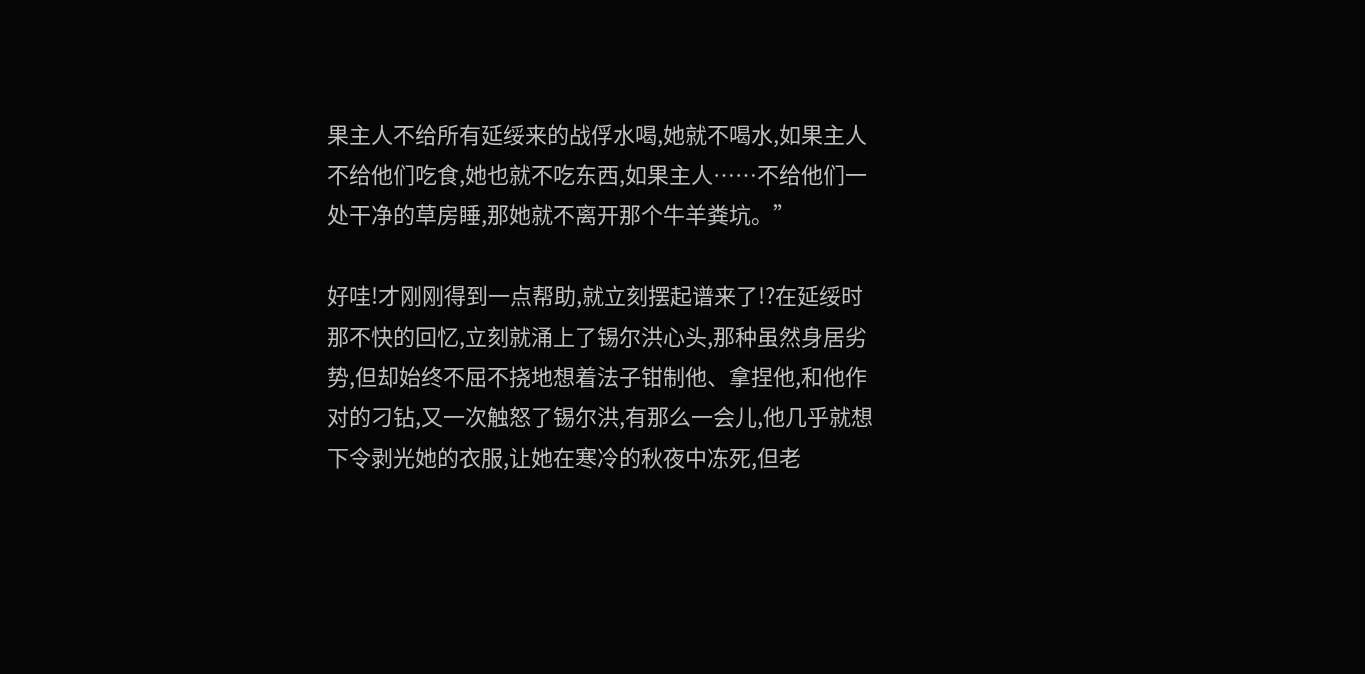果主人不给所有延绥来的战俘水喝,她就不喝水,如果主人不给他们吃食,她也就不吃东西,如果主人……不给他们一处干净的草房睡,那她就不离开那个牛羊粪坑。”

好哇!才刚刚得到一点帮助,就立刻摆起谱来了!?在延绥时那不快的回忆,立刻就涌上了锡尔洪心头,那种虽然身居劣势,但却始终不屈不挠地想着法子钳制他、拿捏他,和他作对的刁钻,又一次触怒了锡尔洪,有那么一会儿,他几乎就想下令剥光她的衣服,让她在寒冷的秋夜中冻死,但老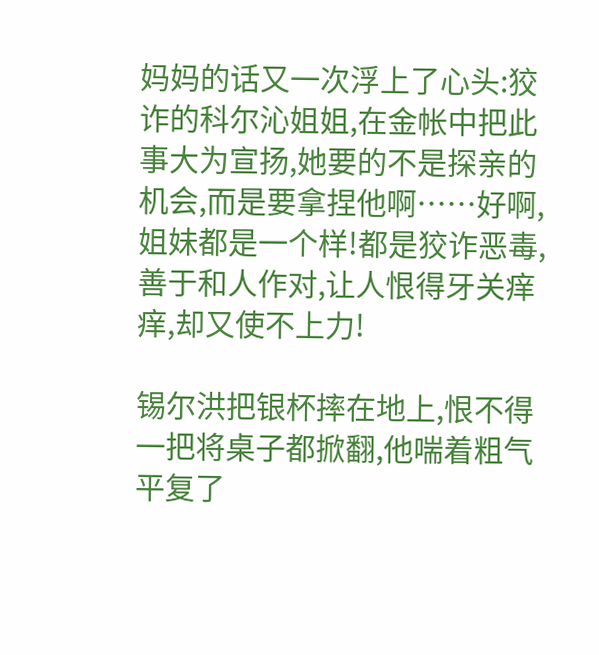妈妈的话又一次浮上了心头:狡诈的科尔沁姐姐,在金帐中把此事大为宣扬,她要的不是探亲的机会,而是要拿捏他啊……好啊,姐妹都是一个样!都是狡诈恶毒,善于和人作对,让人恨得牙关痒痒,却又使不上力!

锡尔洪把银杯摔在地上,恨不得一把将桌子都掀翻,他喘着粗气平复了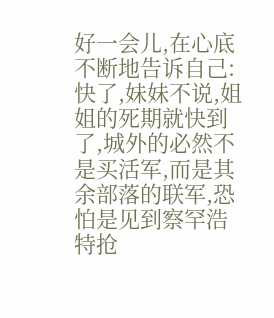好一会儿,在心底不断地告诉自己:快了,妹妹不说,姐姐的死期就快到了,城外的必然不是买活军,而是其余部落的联军,恐怕是见到察罕浩特抢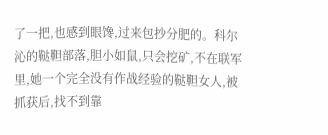了一把,也感到眼馋,过来包抄分肥的。科尔沁的鞑靼部落,胆小如鼠,只会挖矿,不在联军里,她一个完全没有作战经验的鞑靼女人,被抓获后,找不到靠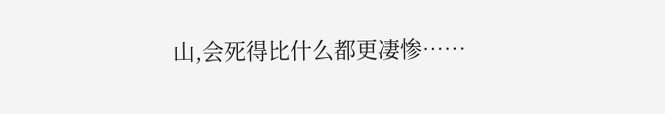山,会死得比什么都更凄惨……